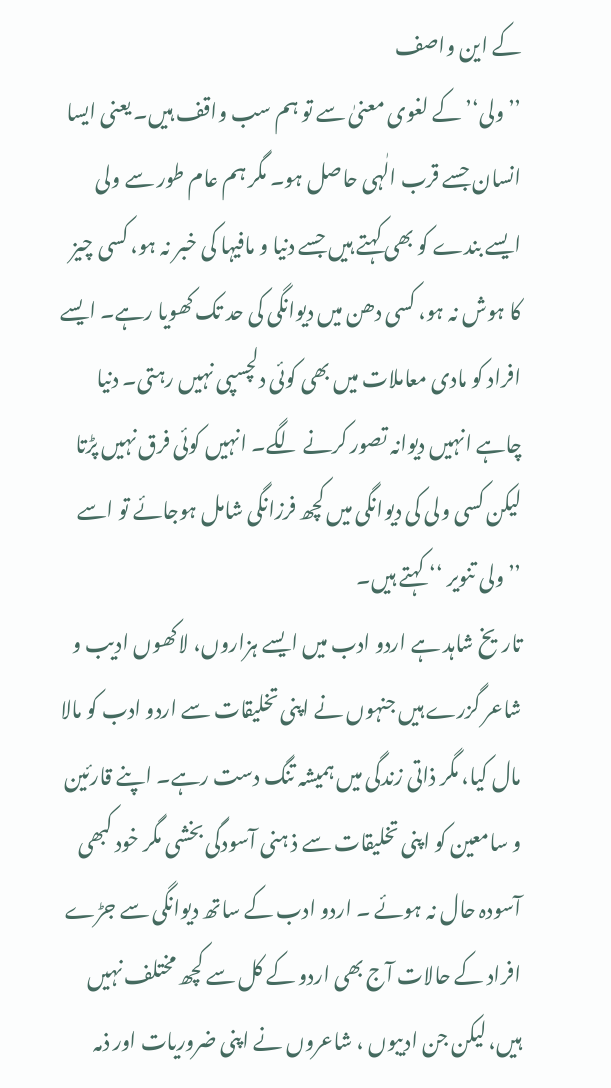کے این واصف
’’ولی‘’ کے لغوی معنیٰ سے تو ہم سب واقف ہیں۔ یعنی ایسا انسان جسے قرب الٰہی حاصل ہو۔ مگر ہم عام طور سے ولی ایسے بندے کو بھی کہتے ہیں جسے دنیا و مافیہا کی خبر نہ ہو، کسی چیز کا ہوش نہ ہو، کسی دھن میں دیوانگی کی حد تک کھویا رہے۔ ایسے افراد کو مادی معاملات میں بھی کوئی دلچسپی نہیں رہتی۔ دنیا چاہے انہیں دیوانہ تصور کرنے لگے۔ انہیں کوئی فرق نہیں پڑتا لیکن کسی ولی کی دیوانگی میں کچھ فرزانگی شامل ہوجائے تو اسے ’’ولی تنویر ‘‘ کہتے ہیں۔
تاریخ شاہد ہے اردو ادب میں ایسے ہزاروں، لاکھوں ادیب و شاعر گزرے ہیں جنہوں نے اپنی تخلیقات سے اردو ادب کو مالا مال کیا، مگر ذاتی زندگی میں ہمیشہ تنگ دست رہے۔ اپنے قارئین و سامعین کو اپنی تخلیقات سے ذ ہنی آسودگی بخشی مگر خود کبھی آسودہ حال نہ ہوئے ۔ اردو ادب کے ساتھ دیوانگی سے جڑے افراد کے حالات آج بھی اردو کے کل سے کچھ مختلف نہیں ہیں، لیکن جن ادیبوں ، شاعروں نے اپنی ضروریات اور ذمہ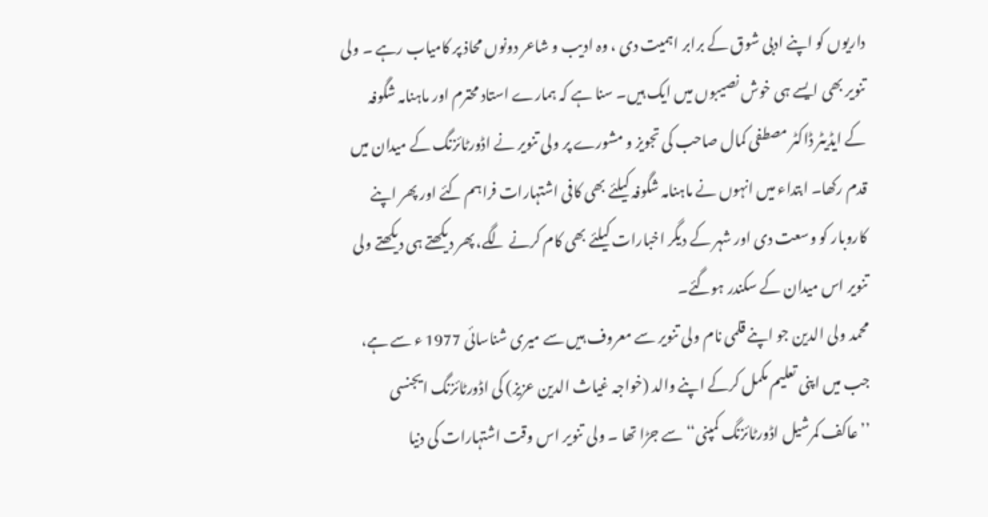داریوں کو اپنے ادبی شوق کے برابر اہمیت دی ، وہ ادیب و شاعر دونوں محاذ پر کامیاب رہے ۔ ولی تنویر بھی ایسے ہی خوش نصیبوں میں ایک ہیں۔ سنا ہے کہ ہمارے استاد محترم اور ماہنامہ شگوفہ کے ایڈیٹر ڈاکٹر مصطفی کمال صاحب کی تجویز و مشورے پر ولی تنویر نے اڈورٹائزنگ کے میدان میں قدم رکھا۔ ابتداء میں انہوں نے ماہنامہ شگوفہ کیلئے بھی کافی اشتہارات فراہم کئے اور پھر اپنے کاروبار کو وسعت دی اور شہر کے دیگر اخبارات کیلئے بھی کام کرنے لگے، پھر دیکھتے ہی دیکھتے ولی تنویر اس میدان کے سکندر ہوگئے۔
محمد ولی الدین جو اپنے قلمی نام ولی تنویر سے معروف ہیں سے میری شناسائی 1977 ء سے ہے، جب میں اپنی تعلیم مکمل کرکے اپنے والد (خواجہ غیاث الدین عزیز) کی اڈورٹائزنگ ایجنسی ’’عاکف کمرشیل اڈورٹائزنگ کمپنی‘‘ سے جڑا تھا ۔ ولی تنویر اس وقت اشتہارات کی دنیا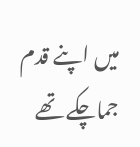میں اپنے قدم جماچکے تھے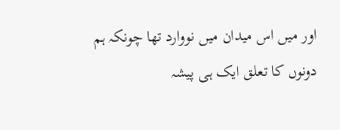اور میں اس میدان میں نووارد تھا چونکہ ہم دونوں کا تعلق ایک ہی پیشہ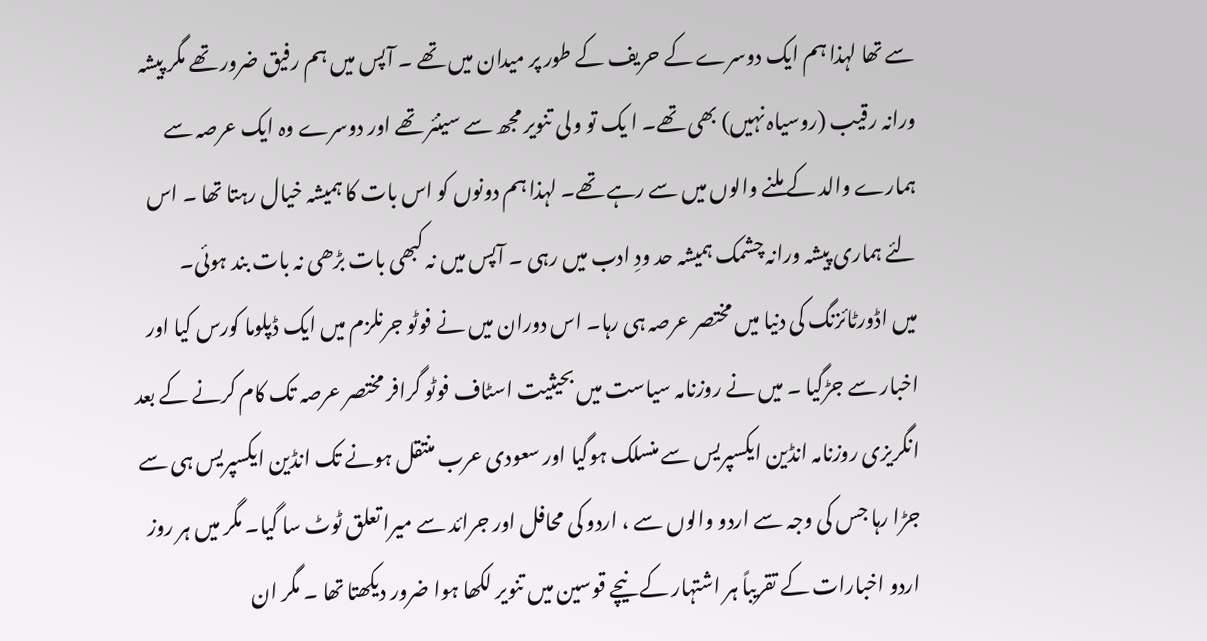سے تھا لہذا ہم ایک دوسرے کے حریف کے طور پر میدان میں تھے ۔ آپس میں ہم رفیق ضرور تھے مگر پیشہ ورانہ رقیب (روسیاہ نہیں) بھی تھے۔ ا یک تو ولی تنویر مجھ سے سینئر تھے اور دوسرے وہ ایک عرصہ سے ہمارے والد کے ملنے والوں میں سے رہے تھے۔ لہذا ہم دونوں کو اس بات کا ہمیشہ خیال رہتا تھا ۔ اس لئے ہماری پیشہ ورانہ چشمک ہمیشہ حد ودِ ادب میں رہی ۔ آپس میں نہ کبھی بات بڑھی نہ بات بند ہوئی۔
میں اڈورٹائزنگ کی دنیا میں مختصر عرصہ ہی رہا۔ اس دوران میں نے فوٹو جرنلزم میں ایک ڈپلوما کورس کیا اور اخبار سے جڑگیا ۔ میں نے روزنامہ سیاست میں بحیثیت اسٹاف فوٹو گرافر مختصر عرصہ تک کام کرنے کے بعد انگریزی روزنامہ انڈین ایکسپریس سے منسلک ہوگیا اور سعودی عرب منتقل ہونے تک انڈین ایکسپریس ہی سے جڑا رہا جس کی وجہ سے اردو والوں سے ، اردو کی محافل اور جرائد سے میرا تعلق ٹوٹ سا گیا۔ مگر میں ہر روز اردو اخبارات کے تقریباً ہر اشتہار کے نیچے قوسین میں تنویر لکھا ہوا ضرور دیکھتا تھا ۔ مگر ان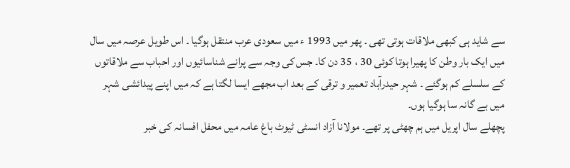سے شاید ہی کبھی ملاقات ہوتی تھی ۔ پھر میں 1993 ء میں سعودی عرب منتقل ہوگیا ۔ اس طویل عرصہ میں سال میں ایک بار وطن کا پھیرا ہوتا کوئی 30 ، 35 دن کا۔ جس کی وجہ سے پرانے شناسائیوں اور احباب سے ملاقاتوں کے سلسلے کم ہوگئے ۔ شہر حیدرآباد تعمیر و ترقی کے بعد اب مجھے ایسا لگتا ہے کہ میں اپنے پیدائشی شہر میں بے گانہ سا ہوگیا ہوں۔
پچھلے سال اپریل میں ہم چھٹی پر تھے۔ مولانا آزاد انسٹی ٹیوٹ باغ عامہ میں محفل افسانہ کی خبر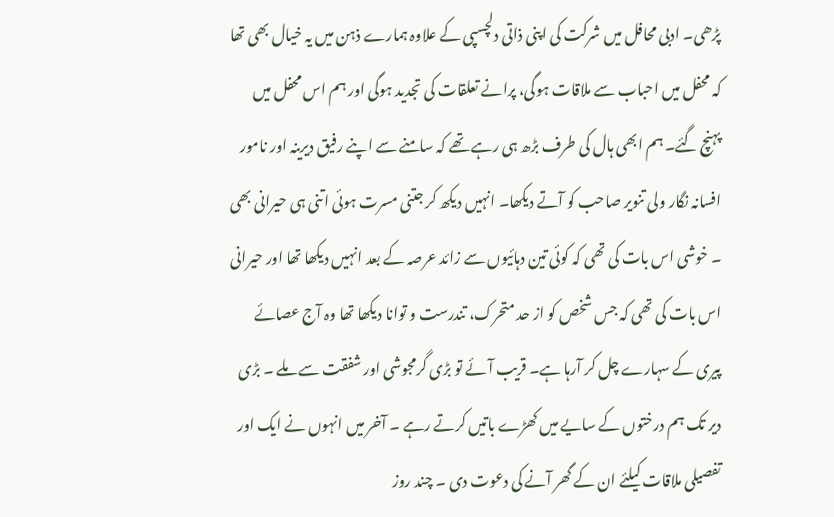پڑھی۔ ادبی محافل میں شرکت کی اپنی ذاتی دلچسپی کے علاوہ ہمارے ذہن میں یہ خیال بھی تھا کہ محفل میں احباب سے ملاقات ہوگی، پرانے تعلقات کی تجدید ہوگی اور ہم اس محفل میں پہنچ گئے۔ ہم ابھی ہال کی طرف بڑھ ہی رہے تھے کہ سامنے سے اپنے رفیق دیرینہ اور نامور افسانہ نگار ولی تنویر صاحب کو آتے دیکھا۔ انہیں دیکھ کر جتنی مسرت ہوئی اتنی ہی حیرانی بھی ۔ خوشی اس بات کی تھی کہ کوئی تین دہائیوں سے زائد عرصہ کے بعد انہیں دیکھا تھا اور حیرانی اس بات کی تھی کہ جس شخص کو از حد متحرک، تندرست و توانا دیکھا تھا وہ آج عصائے پیری کے سہارے چل کر آرہا ہے۔ قریب آئے تو بڑی گرمجوشی اور شفقت سے ملے ۔ بڑی دیر تک ہم درختوں کے سایے میں کھڑے باتیں کرتے رہے ۔ آخر میں انہوں نے ایک اور تفصیلی ملاقات کیلئے ان کے گھر آنے کی دعوت دی ۔ چند روز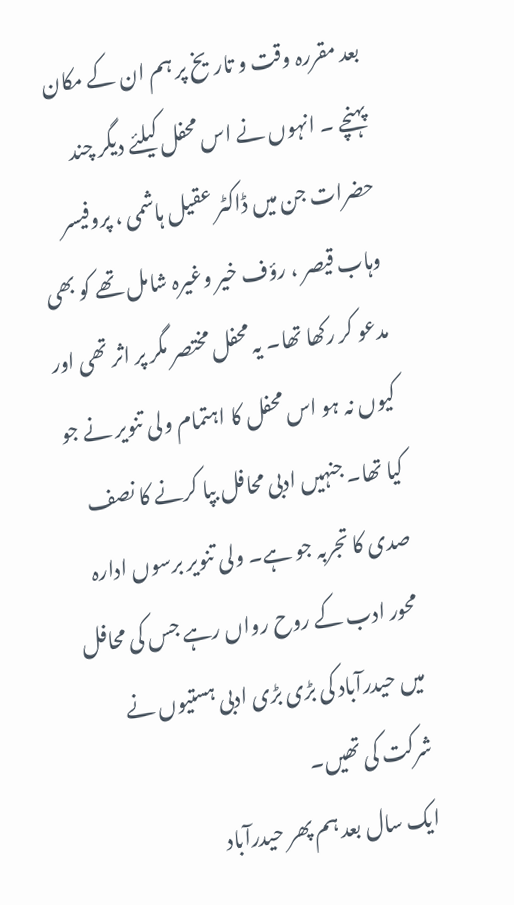بعد مقررہ وقت و تاریخ پر ہم ان کے مکان پہنچے ۔ انہوں نے اس محفل کیلئے دیگر چند حضرات جن میں ڈاکٹر عقیل ہاشمی ، پروفیسر وہاب قیصر ، رؤف خیر وغیرہ شامل تھے کو بھی مدعو کر رکھا تھا۔ یہ محفل مختصر مگر پر اثر تھی اور کیوں نہ ہو اس محفل کا اہتمام ولی تنویر نے جو کیا تھا۔ جنہیں ادبی محافل بپا کرنے کا نصف صدی کا تجربہ جو ہے۔ ولی تنویر برسوں ادارہ محور ادب کے روح رواں رہے جس کی محافل میں حیدرآباد کی بڑی بڑی ادبی ہستیوں نے شرکت کی تھیں۔
ایک سال بعد ہم پھر حیدرآباد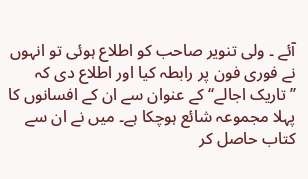آئے ۔ ولی تنویر صاحب کو اطلاع ہوئی تو انہوں نے فوری فون پر رابطہ کیا اور اطلاع دی کہ ’’تاریک اجالے‘‘ کے عنوان سے ان کے افسانوں کا پہلا مجموعہ شائع ہوچکا ہے۔ میں نے ان سے کتاب حاصل کر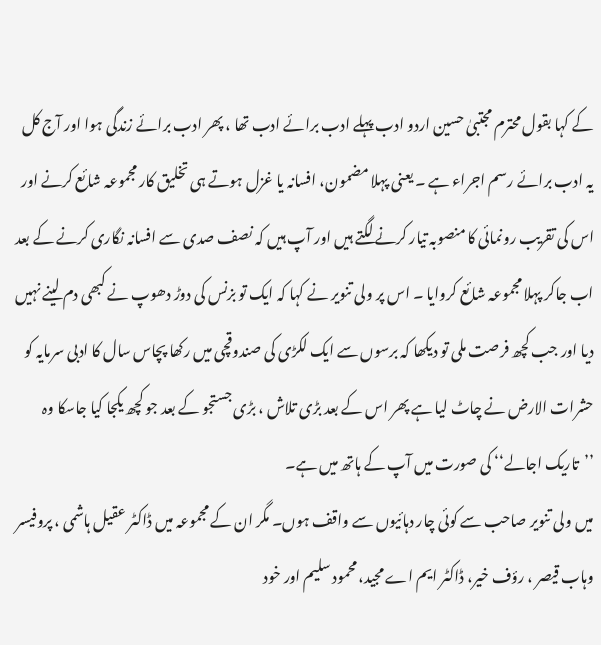کے کہا بقول محترم مجتبیٰ حسین اردو ادب پہلے ادب برائے ادب تھا ، پھر ادب برائے زندگی ہوا اور آج کل یہ ادب برائے رسم اجراء ہے ۔ یعنی پہلا مضمون، افسانہ یا غزل ہوتے ہی تخلیق کار مجموعہ شائع کرنے اور اس کی تقریب رونمائی کا منصوبہ تیار کرنے لگتے ہیں اور آپ ہیں کہ نصف صدی سے افسانہ نگاری کرنے کے بعد اب جاکر پہلا مجموعہ شائع کروایا ۔ اس پر ولی تنویر نے کہا کہ ایک تو بزنس کی دوڑ دھوپ نے کبھی دم لینے نہیں دیا اور جب کچھ فرصت ملی تو دیکھا کہ برسوں سے ایک لکڑی کی صندوقچی میں رکھا پچاس سال کا ادبی سرمایہ کو حشرات الارض نے چاٹ لیا ہے پھر اس کے بعد بڑی تلاش ، بڑی جستجو کے بعد جو کچھ یکجا کیا جاسکا وہ ’’تاریک اجالے‘‘ کی صورت میں آپ کے ہاتھ میں ہے۔
میں ولی تنویر صاحب سے کوئی چار دہائیوں سے واقف ہوں۔ مگر ان کے مجموعہ میں ڈاکٹر عقیل ہاشمی ، پروفیسر وہاب قیصر ، رؤف خیر، ڈاکٹر ایم اے مجید، محمود سلیم اور خود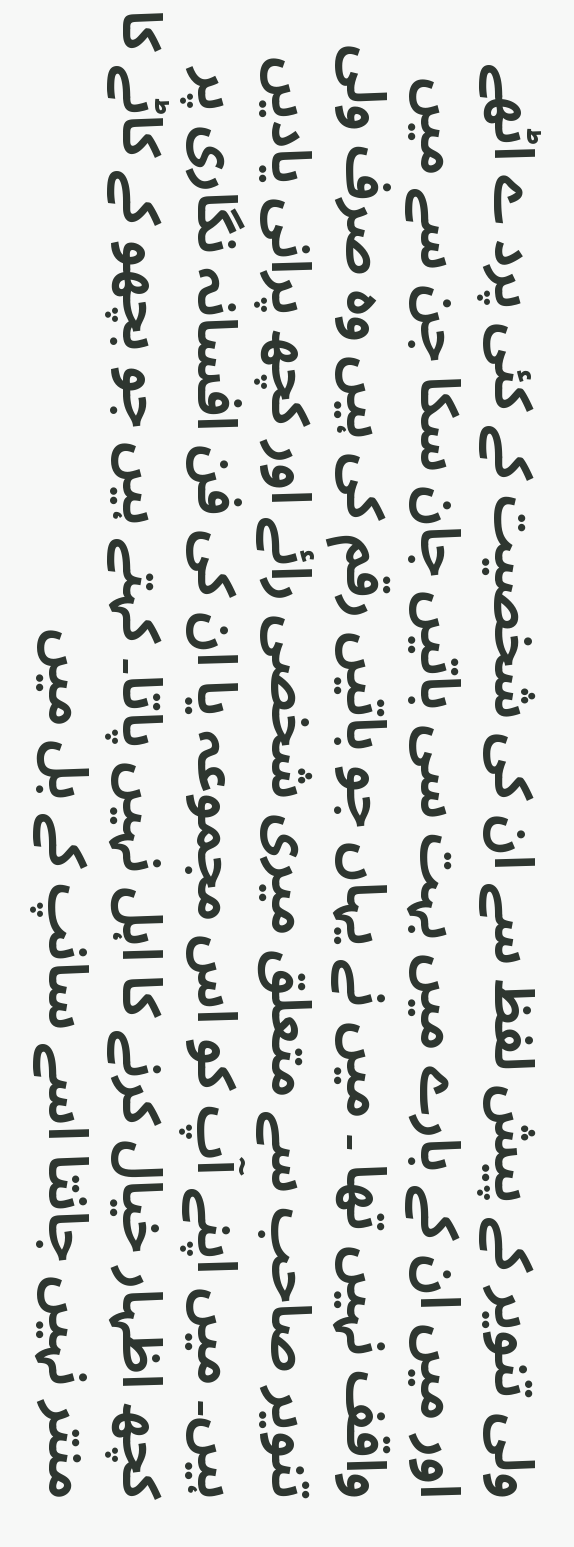ولی تنویر کے پیش لفظ سے ان کی شخصیت کے کئی پرد ے اٹھے اور میں ان کے بارے میں بہت سی باتیں جان سکا جن سے میں واقف نہیں تھا ۔ میں نے یہاں جو باتیں رقم کی ہیں وہ صرف ولی تنویر صاحب سے متعلق میری شخصی رائے اور کچھ پرانی یادیں ہیں۔ میں اپنے آپ کو اس مجموعہ یا ان کی فن افسانہ نگاری پر کچھ اظہار خیال کرنے کا اہل نہیں پاتا۔ کہتے ہیں جو بچھو کے کاٹے کا منتر نہیں جانتا اسے سانپ کے بل میں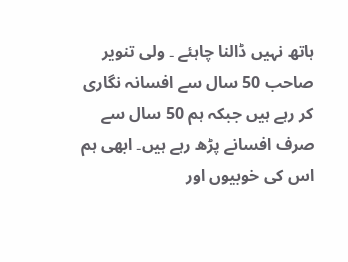ہاتھ نہیں ڈالنا چاہئے ۔ ولی تنویر صاحب 50 سال سے افسانہ نگاری کر رہے ہیں جبکہ ہم 50 سال سے صرف افسانے پڑھ رہے ہیں۔ ابھی ہم اس کی خوبیوں اور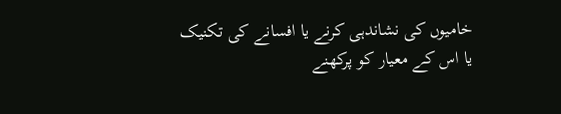خامیوں کی نشاندہی کرنے یا افسانے کی تکنیک یا اس کے معیار کو پرکھنے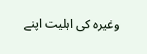وغیرہ کی اہلیت اپنے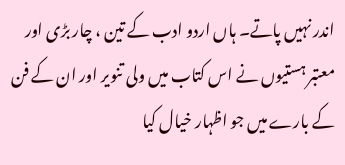اندر نہیں پاتے۔ ہاں اردو ادب کے تین ، چار بڑی اور معتبر ہستیوں نے اس کتاب میں ولی تنویر اور ان کے فن کے بارے میں جو اظہار خیال کیا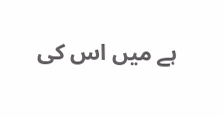ہے میں اس کی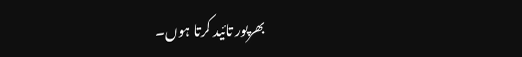بھرپور تائید کرتا ہوں۔